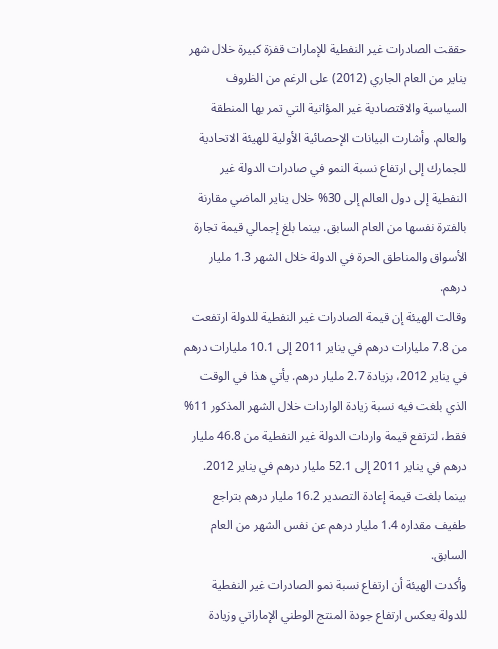حققت الصادرات غير النفطية للإمارات قفزة كبيرة خلال شهر يناير من العام الجاري (2012) على الرغم من الظروف السياسية والاقتصادية غير المؤاتية التي تمر بها المنطقة والعالم. وأشارت البيانات الإحصائية الأولية للهيئة الاتحادية للجمارك إلى ارتفاع نسبة النمو في صادرات الدولة غير النفطية إلى دول العالم إلى 30% خلال يناير الماضي مقارنة بالفترة نفسها من العام السابق. بينما بلغ إجمالي قيمة تجارة الأسواق والمناطق الحرة في الدولة خلال الشهر 1.3 مليار درهم.
وقالت الهيئة إن قيمة الصادرات غير النفطية للدولة ارتفعت من 7.8 مليارات درهم في يناير 2011 إلى 10.1 مليارات درهم في يناير 2012، بزيادة 2.7 مليار درهم. يأتي هذا في الوقت الذي بلغت فيه نسبة زيادة الواردات خلال الشهر المذكور 11% فقط، لترتفع قيمة واردات الدولة غير النفطية من 46.8 مليار درهم في يناير 2011 إلى 52.1 مليار درهم في يناير 2012. بينما بلغت قيمة إعادة التصدير 16.2 مليار درهم بتراجع طفيف مقداره 1.4 مليار درهم عن نفس الشهر من العام السابق.
وأكدت الهيئة أن ارتفاع نسبة نمو الصادرات غير النفطية للدولة يعكس ارتفاع جودة المنتج الوطني الإماراتي وزيادة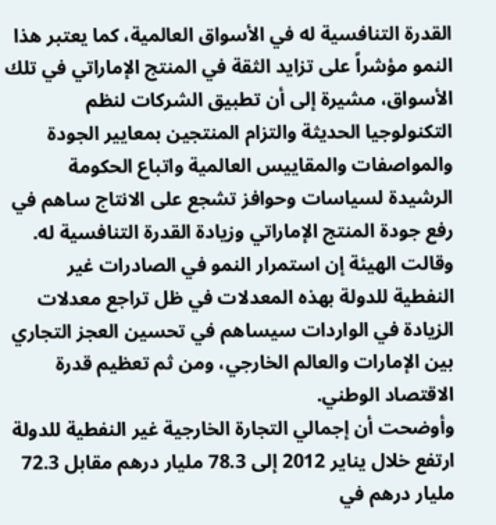القدرة التنافسية له في الأسواق العالمية، كما يعتبر هذا النمو مؤشراً على تزايد الثقة في المنتج الإماراتي في تلك الأسواق، مشيرة إلى أن تطبيق الشركات لنظم التكنولوجيا الحديثة والتزام المنتجين بمعايير الجودة والمواصفات والمقاييس العالمية واتباع الحكومة الرشيدة لسياسات وحوافز تشجع على الانتاج ساهم في رفع جودة المنتج الإماراتي وزيادة القدرة التنافسية له.
وقالت الهيئة إن استمرار النمو في الصادرات غير النفطية للدولة بهذه المعدلات في ظل تراجع معدلات الزيادة في الواردات سيساهم في تحسين العجز التجاري بين الإمارات والعالم الخارجي، ومن ثم تعظيم قدرة الاقتصاد الوطني.
وأوضحت أن إجمالي التجارة الخارجية غير النفطية للدولة ارتفع خلال يناير 2012 إلى 78.3 مليار درهم مقابل 72.3 مليار درهم في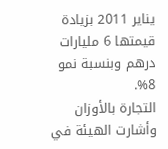يناير 2011 بزيادة قيمتها 6 مليارات درهم وبنسبة نمو 8%.
التجارة بالأوزان
وأشارت الهيئة في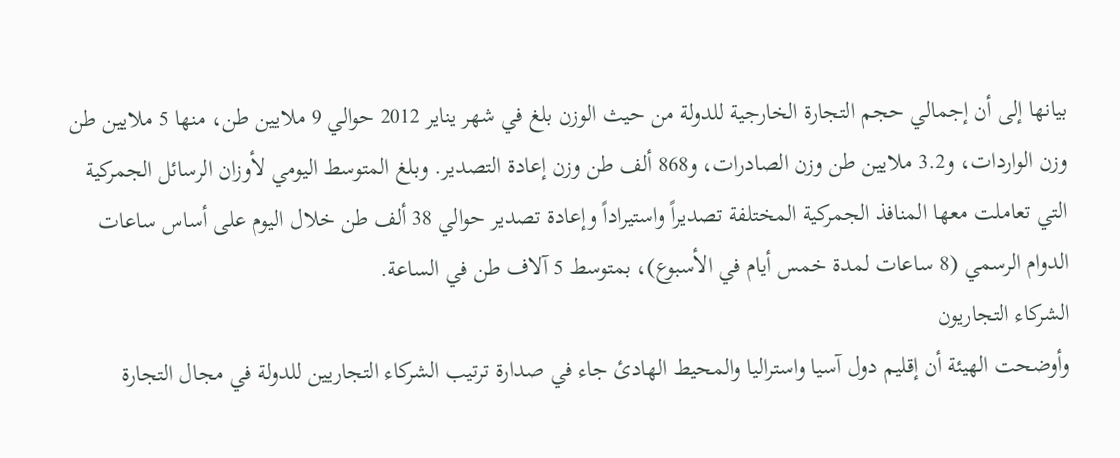بيانها إلى أن إجمالي حجم التجارة الخارجية للدولة من حيث الوزن بلغ في شهر يناير 2012 حوالي 9 ملايين طن، منها 5 ملايين طن وزن الواردات، و3.2 ملايين طن وزن الصادرات، و868 ألف طن وزن إعادة التصدير. وبلغ المتوسط اليومي لأوزان الرسائل الجمركية التي تعاملت معها المنافذ الجمركية المختلفة تصديراً واستيراداً وإعادة تصدير حوالي 38 ألف طن خلال اليوم على أساس ساعات الدوام الرسمي (8 ساعات لمدة خمس أيام في الأسبوع)، بمتوسط 5 آلاف طن في الساعة.
الشركاء التجاريون
وأوضحت الهيئة أن إقليم دول آسيا واستراليا والمحيط الهادئ جاء في صدارة ترتيب الشركاء التجاريين للدولة في مجال التجارة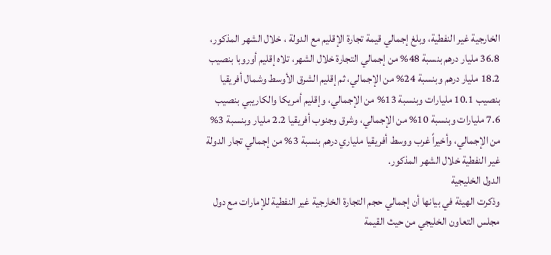الخارجية غير النفطية، وبلغ إجمالي قيمة تجارة الإقليم مع الدولة ، خلال الشهر المذكور، 36.8 مليار درهم بنسبة 48% من إجمالي التجارة خلال الشهر، تلاه إقليم أوروبا بنصيب 18.2 مليار درهم وبنسبة 24% من الإجمالي، ثم إقليم الشرق الأوسط وشمال أفريقيا بنصيب 10.1 مليارات وبنسبة 13% من الإجمالي، وإقليم أمريكا والكاريبي بنصيب 7.6 مليارات وبنسبة 10% من الإجمالي، وشرق وجنوب أفريقيا 2.2 مليار وبنسبة 3% من الإجمالي، وأخيراً غرب ووسط أفريقيا ملياري درهم بنسبة 3% من إجمالي تجار الدولة غير النفطية خلال الشهر المذكور.
الدول الخليجية
وذكرت الهيئة في بيانها أن إجمالي حجم التجارة الخارجية غير النفطية للإمارات مع دول مجلس التعاون الخليجي من حيث القيمة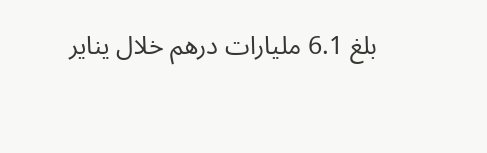بلغ 6.1 مليارات درهم خلال يناير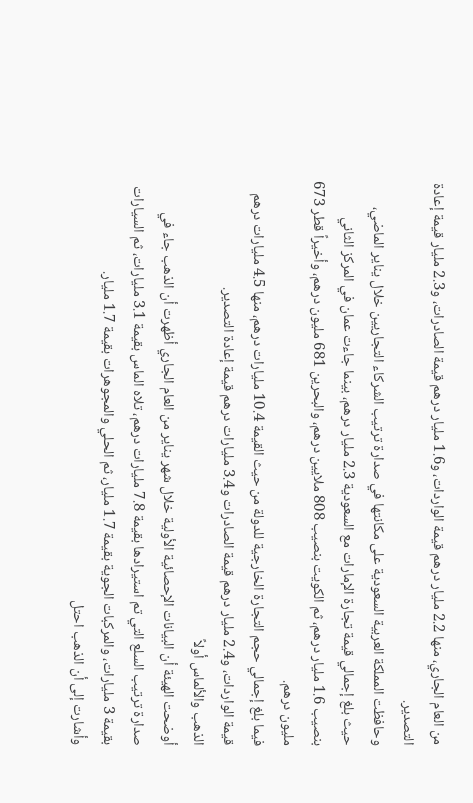من العام الجاري، منها 2.2 مليار درهم قيمة الواردات، و1.6 مليار درهم قيمة الصادرات، و2.3 مليار قيمة إعادة التصدير.
وحافظت المملكة العربية السعودية على مكانتها في صدارة ترتيب الشركاء التجاريين خلال يناير الماضي، حيث بلغ إجمالي قيمة تجارة الإمارات مع السعودية 2.3 مليار درهم، بينما جاءت عمان في المركز الثاني بنصيب 1.6 مليار درهم، ثم الكويت بنصيب 808 ملايين درهم، والبحرين 681 مليون درهم، وأخيراً قطر 673 مليون درهم.
فيما بلغ إجمالي حجم التجارة الخارجية للدولة من حيث القيمة 10.4 مليارات درهم، منها 4.5 مليارات درهم قيمة الواردات، و2.4 مليار درهم قيمة الصادرات و3.4 مليارات درهم قيمة إعادة التصدير.
الذهب والألماس أولاً
أوضحت الهيئة أن البيانات الإحصائية الأولية خلال شهر يناير من العام الجاري أظهرت أن الذهب جاء في صدارة ترتيب السلع التي تم استيرادها بقيمة 7.8 مليارات درهم، تلاه الماس بقيمة 3.1 مليارات، ثم السيارات بقيمة 3 مليارات، والمركبات الجوية بقيمة 1.7 مليار، ثم الحلي والمجوهرات بقيمة 1.7 مليار.
وأشارت إلى أن الذهب احتل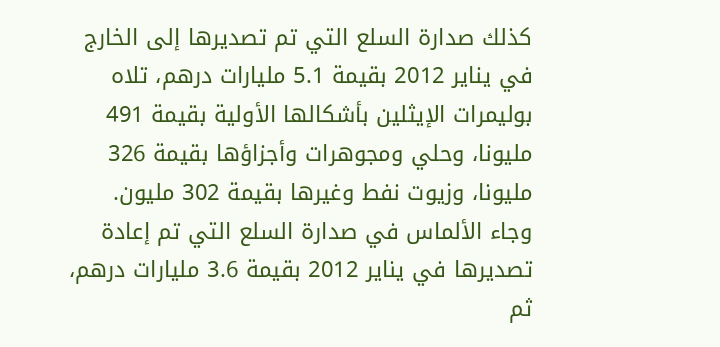كذلك صدارة السلع التي تم تصديرها إلى الخارج في يناير 2012 بقيمة 5.1 مليارات درهم، تلاه بوليمرات الإيثلين بأشكالها الأولية بقيمة 491 مليونا، وحلي ومجوهرات وأجزاؤها بقيمة 326 مليونا، وزيوت نفط وغيرها بقيمة 302 مليون.
وجاء الألماس في صدارة السلع التي تم إعادة تصديرها في يناير 2012 بقيمة 3.6 مليارات درهم، ثم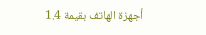أجهزة الهاتف بقيمة 1.4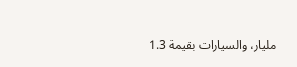مليار، والسيارات بقيمة 1.3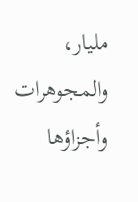مليار، والمجوهرات وأجزاؤها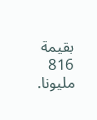بقيمة 816 مليونا.